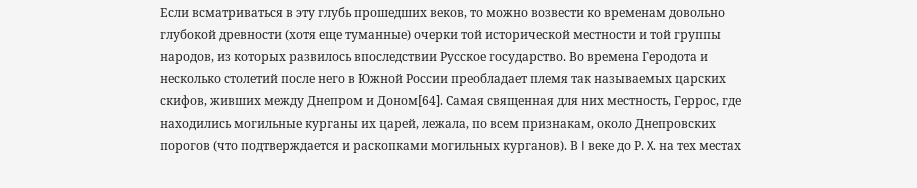Если всматриваться в эту глубь прошедших веков, то можно возвести ко временам довольно глубокой древности (хотя еще туманные) очерки той исторической местности и той группы народов, из которых развилось впоследствии Русское государство. Во времена Геродота и несколько столетий после него в Южной России преобладает племя так называемых царских скифов, живших между Днепром и Доном[64]. Самая священная для них местность, Геррос, где находились могильные курганы их царей, лежала, по всем признакам, около Днепровских порогов (что подтверждается и раскопками могильных курганов). В I веке до Р. X. на тех местах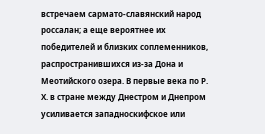встречаем сармато-славянский народ россалан; а еще вероятнее их победителей и близких соплеменников, распространившихся из-за Дона и Меотийского озера. В первые века по Р. Х. в стране между Днестром и Днепром усиливается западноскифское или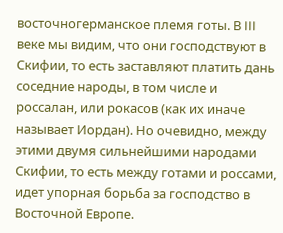восточногерманское племя готы. В III веке мы видим, что они господствуют в Скифии, то есть заставляют платить дань соседние народы, в том числе и россалан, или рокасов (как их иначе называет Иордан). Но очевидно, между этими двумя сильнейшими народами Скифии, то есть между готами и россами, идет упорная борьба за господство в Восточной Европе.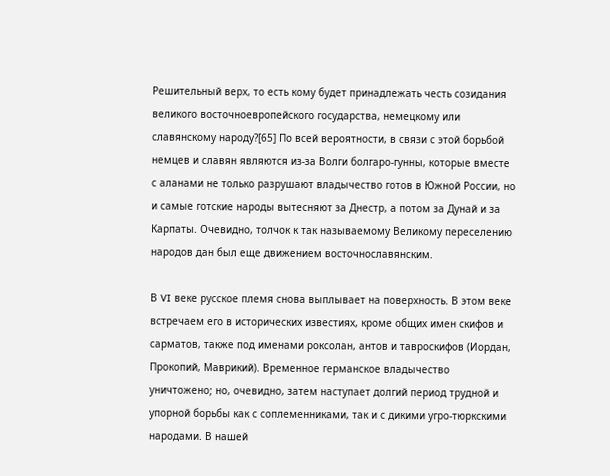Решительный верх, то есть кому будет принадлежать честь созидания великого восточноевропейского государства, немецкому или славянскому народу?[65] По всей вероятности, в связи с этой борьбой немцев и славян являются из-за Волги болгаро-гунны, которые вместе с аланами не только разрушают владычество готов в Южной России, но и самые готские народы вытесняют за Днестр, а потом за Дунай и за Карпаты. Очевидно, толчок к так называемому Великому переселению народов дан был еще движением восточнославянским.

В VI веке русское племя снова выплывает на поверхность. В этом веке встречаем его в исторических известиях, кроме общих имен скифов и сарматов, также под именами роксолан, антов и тавроскифов (Иордан, Прокопий, Маврикий). Временное германское владычество уничтожено; но, очевидно, затем наступает долгий период трудной и упорной борьбы как с соплеменниками, так и с дикими угро-тюркскими народами. В нашей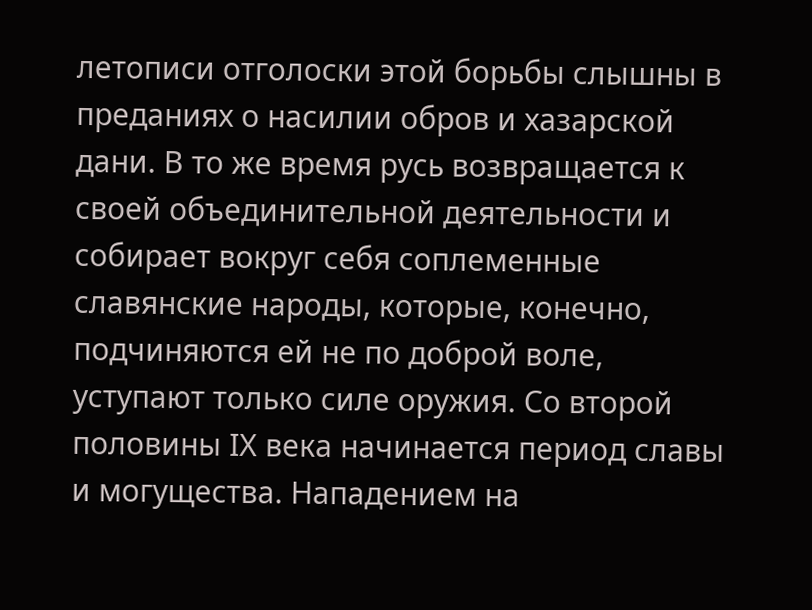летописи отголоски этой борьбы слышны в преданиях о насилии обров и хазарской дани. В то же время русь возвращается к своей объединительной деятельности и собирает вокруг себя соплеменные славянские народы, которые, конечно, подчиняются ей не по доброй воле, уступают только силе оружия. Со второй половины IX века начинается период славы и могущества. Нападением на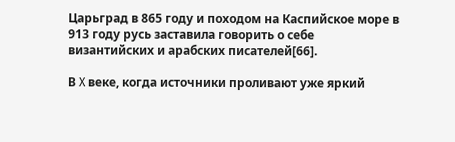Царьград в 865 году и походом на Каспийское море в 913 году русь заставила говорить о себе византийских и арабских писателей[66].

В X веке, когда источники проливают уже яркий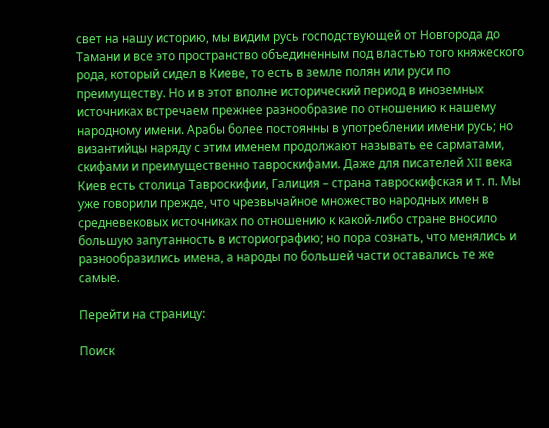свет на нашу историю, мы видим русь господствующей от Новгорода до Тамани и все это пространство объединенным под властью того княжеского рода, который сидел в Киеве, то есть в земле полян или руси по преимуществу. Но и в этот вполне исторический период в иноземных источниках встречаем прежнее разнообразие по отношению к нашему народному имени. Арабы более постоянны в употреблении имени русь; но византийцы наряду с этим именем продолжают называть ее сарматами, скифами и преимущественно тавроскифами. Даже для писателей XII века Киев есть столица Тавроскифии, Галиция – страна тавроскифская и т. п. Мы уже говорили прежде, что чрезвычайное множество народных имен в средневековых источниках по отношению к какой-либо стране вносило большую запутанность в историографию; но пора сознать, что менялись и разнообразились имена, а народы по большей части оставались те же самые.

Перейти на страницу:

Поиск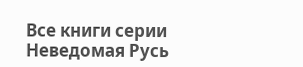Все книги серии Неведомая Русь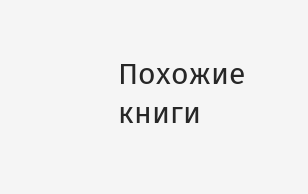Похожие книги